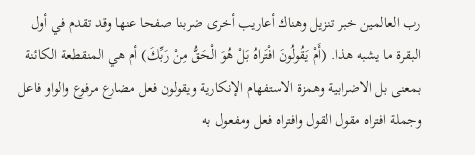رب العالمين خبر تنزيل وهناك أعاريب أخرى ضربنا صفحا عنها وقد تقدم في أول البقرة ما يشبه هذا. (أَمْ يَقُولُونَ افْتَراهُ بَلْ هُوَ الْحَقُّ مِنْ رَبِّكَ) أم هي المنقطعة الكائنة بمعنى بل الاضرابية وهمزة الاستفهام الإنكارية ويقولون فعل مضارع مرفوع والواو فاعل وجملة افتراه مقول القول وافتراه فعل ومفعول به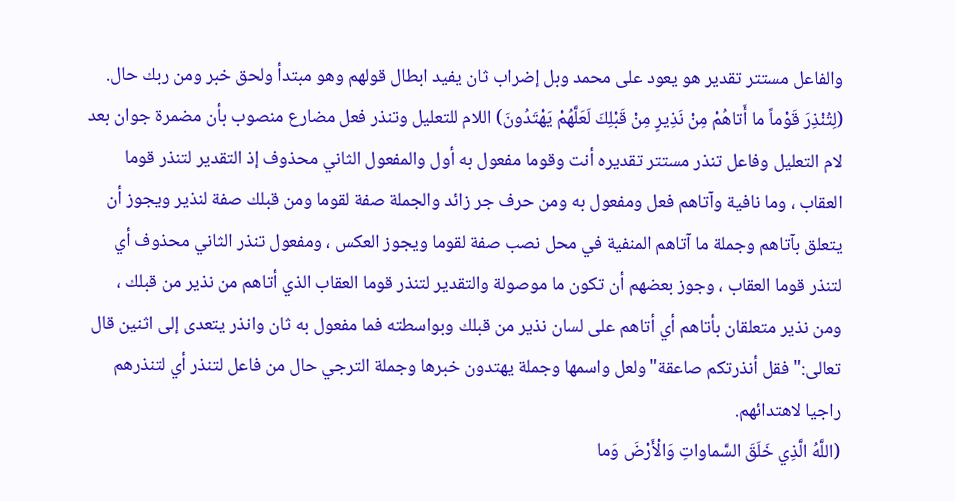والفاعل مستتر تقدير هو يعود على محمد وبل إضراب ثان يفيد ابطال قولهم وهو مبتدأ ولحق خبر ومن ربك حال. (لِتُنْذِرَ قَوْماً ما أَتاهُمْ مِنْ نَذِيرٍ مِنْ قَبْلِكَ لَعَلَّهُمْ يَهْتَدُونَ) اللام للتعليل وتنذر فعل مضارع منصوب بأن مضمرة جوان بعد لام التعليل وفاعل تنذر مستتر تقديره أنت وقوما مفعول به أول والمفعول الثاني محذوف إذ التقدير لتنذر قوما العقاب ، وما نافية وآتاهم فعل ومفعول به ومن حرف جر زائد والجملة صفة لقوما ومن قبلك صفة لنذير ويجوز أن يتعلق بآتاهم وجملة ما آتاهم المنفية في محل نصب صفة لقوما ويجوز العكس ، ومفعول تنذر الثاني محذوف أي لتنذر قوما العقاب ، وجوز بعضهم أن تكون ما موصولة والتقدير لتنذر قوما العقاب الذي أتاهم من نذير من قبلك ، ومن نذير متعلقان بأتاهم أي أتاهم على لسان نذير من قبلك وبواسطته فما مفعول به ثان وانذر يتعدى إلى اثنين قال تعالى:"فقل أنذرتكم صاعقة"ولعل واسمها وجملة يهتدون خبرها وجملة الترجي حال من فاعل لتنذر أي لتنذرهم راجيا لاهتدائهم.
(اللَّهُ الَّذِي خَلَقَ السَّماواتِ وَالْأَرْضَ وَما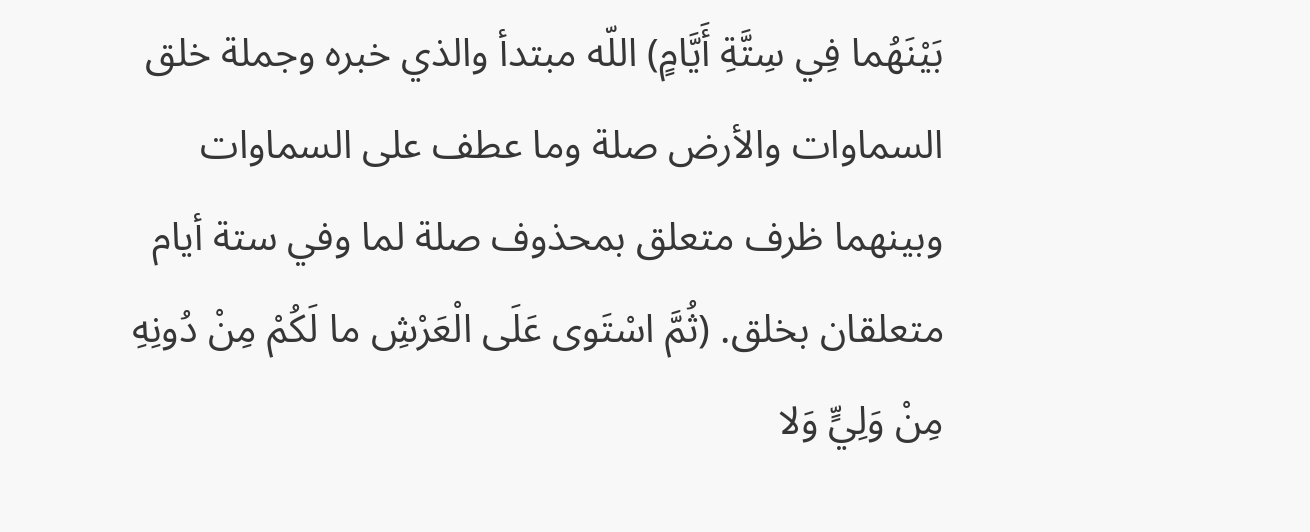بَيْنَهُما فِي سِتَّةِ أَيَّامٍ) اللّه مبتدأ والذي خبره وجملة خلق السماوات والأرض صلة وما عطف على السماوات وبينهما ظرف متعلق بمحذوف صلة لما وفي ستة أيام متعلقان بخلق. (ثُمَّ اسْتَوى عَلَى الْعَرْشِ ما لَكُمْ مِنْ دُونِهِ مِنْ وَلِيٍّ وَلا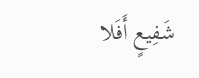شَفِيعٍ أَفَلا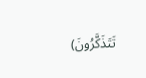تَتَذَكَّرُونَ)